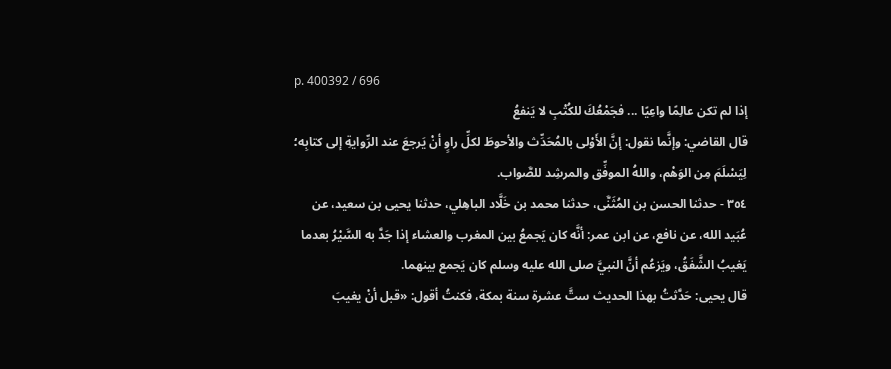p. 400392 / 696
إذا لم تكن عالِمًا واعِيًا ... فجَمْعُكَ للكُتْبِ لا يَنفعُ
قال القاضي: وإنَّما نقول: إنَّ الأَوْلى بالمُحَدِّث والأحوطَ لكلِّ راوٍ أنْ يَرجعَ عند الرِّوايةِ إلى كتابِه؛ لِيَسْلَمَ مِن الوَهْم، واللهُ الموفِّق والمرشِد للصَّواب.
٣٥٤ - حدثنا الحسن بن المُثَنَّى، حدثنا محمد بن خَلَّاد الباهِلي، حدثنا يحيى بن سعيد، عن عُبَيد الله، عن نافع، عن ابن عمر: أنَّه كان يَجمعُ بين المغرب والعشاء إذا جَدَّ به السَّيْرُ بعدما يَغيبُ الشَّفَقُ، ويَزعُم أنَّ النبيَّ صلى الله عليه وسلم كان يَجمع بينهما.
قال يحيى: حَدَّثتُ بهذا الحديث ستَّ عشرة سنة بمكة، فكنتُ أقول: «قبل أنْ يغيبَ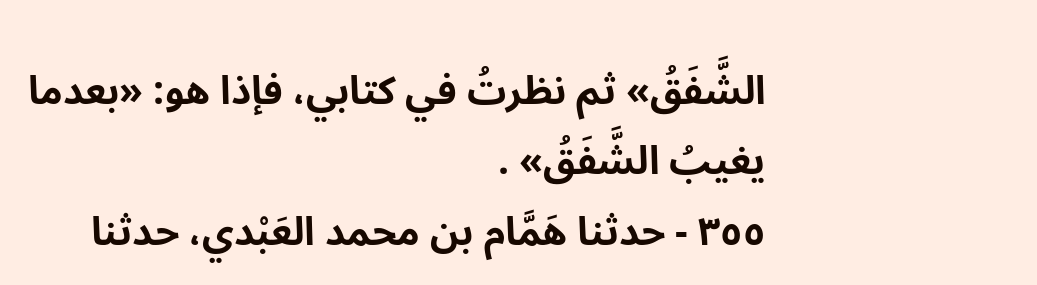الشَّفَقُ» ثم نظرتُ في كتابي، فإذا هو: «بعدما يغيبُ الشَّفَقُ» .
٣٥٥ - حدثنا هَمَّام بن محمد العَبْدي، حدثنا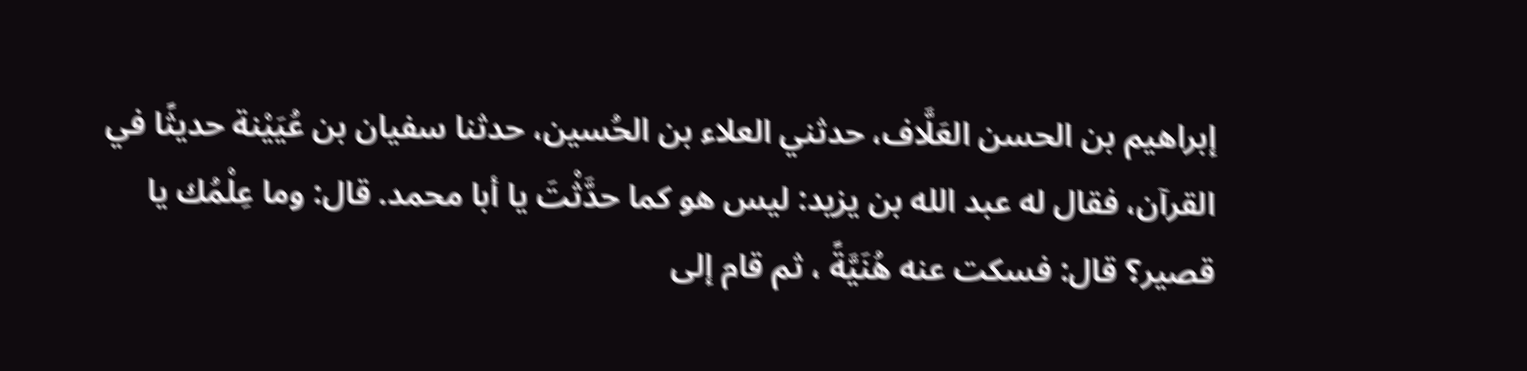إبراهيم بن الحسن العَلَّاف، حدثني العلاء بن الحُسين، حدثنا سفيان بن عُيَيْنة حديثًا في القرآن، فقال له عبد الله بن يزيد: ليس هو كما حدَّثْتَ يا أبا محمد. قال: وما عِلْمُك يا قصير؟ قال: فسكت عنه هُنَيَّةً ، ثم قام إلى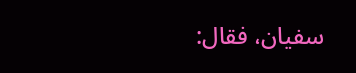سفيان، فقال: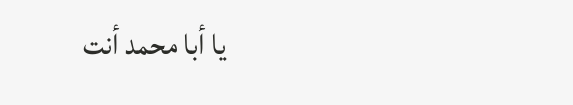يا أبا محمد أنت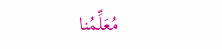مُعَلِّمُنا